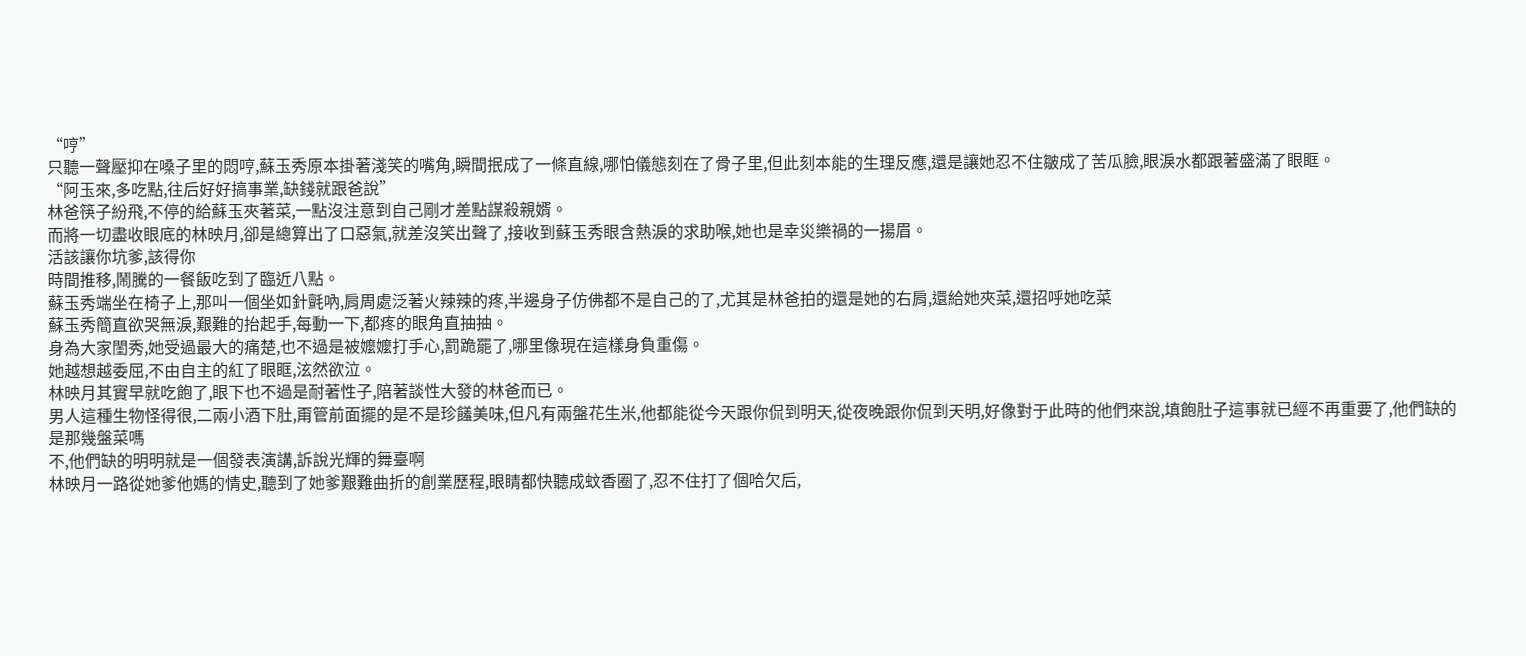“哼”
只聽一聲壓抑在嗓子里的悶哼,蘇玉秀原本掛著淺笑的嘴角,瞬間抿成了一條直線,哪怕儀態刻在了骨子里,但此刻本能的生理反應,還是讓她忍不住皺成了苦瓜臉,眼淚水都跟著盛滿了眼眶。
“阿玉來,多吃點,往后好好搞事業,缺錢就跟爸說”
林爸筷子紛飛,不停的給蘇玉夾著菜,一點沒注意到自己剛才差點謀殺親婿。
而將一切盡收眼底的林映月,卻是總算出了口惡氣,就差沒笑出聲了,接收到蘇玉秀眼含熱淚的求助喉,她也是幸災樂禍的一揚眉。
活該讓你坑爹,該得你
時間推移,鬧騰的一餐飯吃到了臨近八點。
蘇玉秀端坐在椅子上,那叫一個坐如針氈吶,肩周處泛著火辣辣的疼,半邊身子仿佛都不是自己的了,尤其是林爸拍的還是她的右肩,還給她夾菜,還招呼她吃菜
蘇玉秀簡直欲哭無淚,艱難的抬起手,每動一下,都疼的眼角直抽抽。
身為大家閨秀,她受過最大的痛楚,也不過是被嬤嬤打手心,罰跪罷了,哪里像現在這樣身負重傷。
她越想越委屈,不由自主的紅了眼眶,泫然欲泣。
林映月其實早就吃飽了,眼下也不過是耐著性子,陪著談性大發的林爸而已。
男人這種生物怪得很,二兩小酒下肚,甭管前面擺的是不是珍饈美味,但凡有兩盤花生米,他都能從今天跟你侃到明天,從夜晚跟你侃到天明,好像對于此時的他們來說,填飽肚子這事就已經不再重要了,他們缺的是那幾盤菜嗎
不,他們缺的明明就是一個發表演講,訴說光輝的舞臺啊
林映月一路從她爹他媽的情史,聽到了她爹艱難曲折的創業歷程,眼睛都快聽成蚊香圈了,忍不住打了個哈欠后,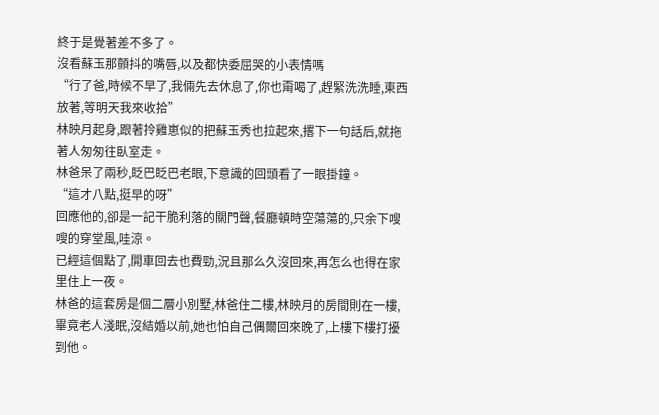終于是覺著差不多了。
沒看蘇玉那顫抖的嘴唇,以及都快委屈哭的小表情嗎
“行了爸,時候不早了,我倆先去休息了,你也甭喝了,趕緊洗洗睡,東西放著,等明天我來收拾”
林映月起身,跟著拎雞崽似的把蘇玉秀也拉起來,撂下一句話后,就拖著人匆匆往臥室走。
林爸呆了兩秒,眨巴眨巴老眼,下意識的回頭看了一眼掛鐘。
“這才八點,挺早的呀”
回應他的,卻是一記干脆利落的關門聲,餐廳頓時空蕩蕩的,只余下嗖嗖的穿堂風,哇涼。
已經這個點了,開車回去也費勁,況且那么久沒回來,再怎么也得在家里住上一夜。
林爸的這套房是個二層小別墅,林爸住二樓,林映月的房間則在一樓,畢竟老人淺眠,沒結婚以前,她也怕自己偶爾回來晚了,上樓下樓打擾到他。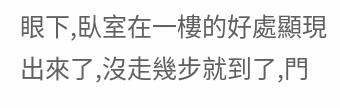眼下,臥室在一樓的好處顯現出來了,沒走幾步就到了,門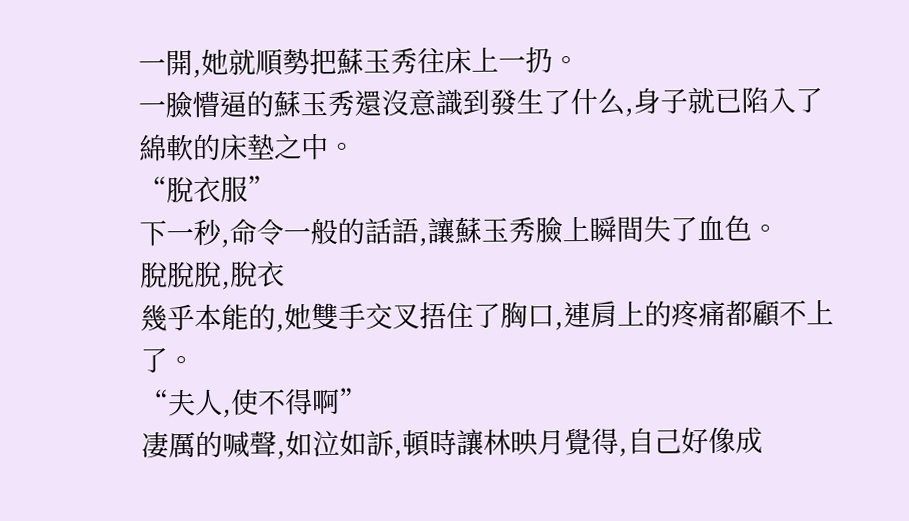一開,她就順勢把蘇玉秀往床上一扔。
一臉懵逼的蘇玉秀還沒意識到發生了什么,身子就已陷入了綿軟的床墊之中。
“脫衣服”
下一秒,命令一般的話語,讓蘇玉秀臉上瞬間失了血色。
脫脫脫,脫衣
幾乎本能的,她雙手交叉捂住了胸口,連肩上的疼痛都顧不上了。
“夫人,使不得啊”
凄厲的喊聲,如泣如訴,頓時讓林映月覺得,自己好像成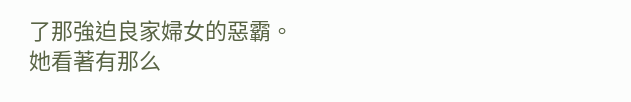了那強迫良家婦女的惡霸。
她看著有那么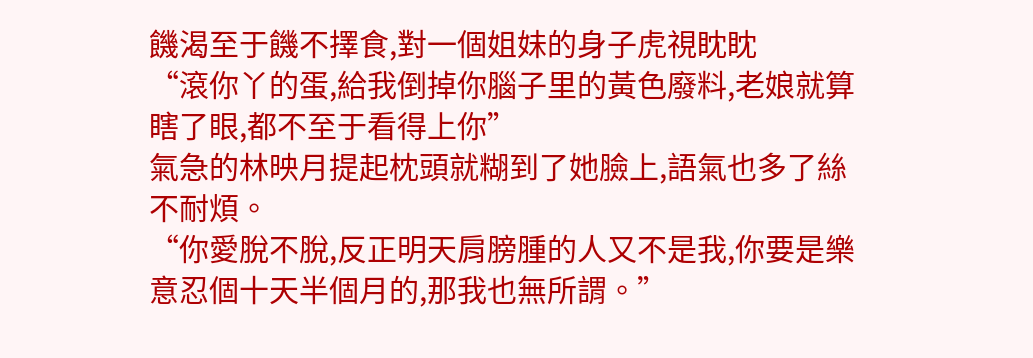饑渴至于饑不擇食,對一個姐妹的身子虎視眈眈
“滾你丫的蛋,給我倒掉你腦子里的黃色廢料,老娘就算瞎了眼,都不至于看得上你”
氣急的林映月提起枕頭就糊到了她臉上,語氣也多了絲不耐煩。
“你愛脫不脫,反正明天肩膀腫的人又不是我,你要是樂意忍個十天半個月的,那我也無所謂。”